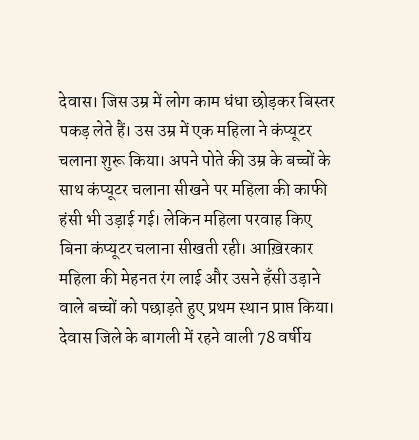देवास। जिस उम्र में लोग काम धंधा छोड़कर बिस्तर पकड़ लेते हैं। उस उम्र में एक महिला ने कंप्यूटर चलाना शुरू किया। अपने पोते की उम्र के बच्चों के साथ कंप्यूटर चलाना सीखने पर महिला की काफी हंसी भी उड़ाई गई। लेकिन महिला परवाह किए बिना कंप्यूटर चलाना सीखती रही। आख़िरकार महिला की मेहनत रंग लाई और उसने हँसी उड़ाने वाले बच्चों को पछाड़ते हुए प्रथम स्थान प्राप्त किया।
देवास जिले के बागली में रहने वाली 78 वर्षीय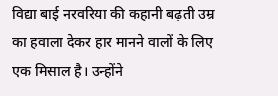विद्या बाई नरवरिया की कहानी बढ़ती उम्र का हवाला देकर हार मानने वालों के लिए एक मिसाल है। उन्होंने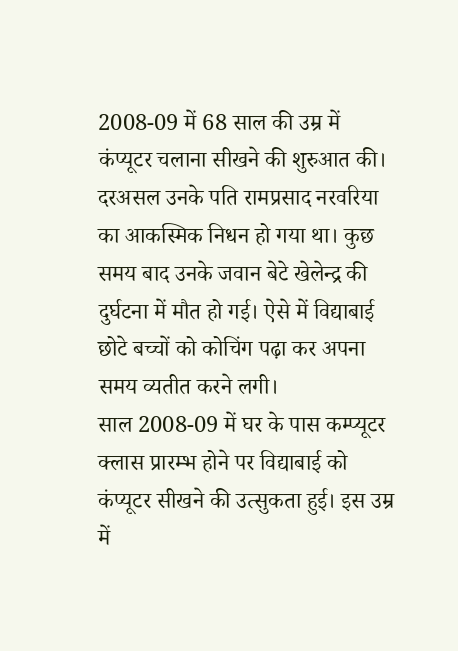2008-09 में 68 साल की उम्र में कंप्यूटर चलाना सीखने की शुरुआत की। दरअसल उनके पति रामप्रसाद नरवरिया का आकस्मिक निधन हो गया था। कुछ समय बाद उनके जवान बेटे खेलेन्द्र की दुर्घटना में मौत हो गई। ऐसे में विद्याबाई छोटे बच्चों को कोचिंग पढ़ा कर अपना समय व्यतीत करने लगी।
साल 2008-09 में घर के पास कम्प्यूटर क्लास प्रारम्भ होने पर विद्याबाई को कंप्यूटर सीखने की उत्सुकता हुई। इस उम्र में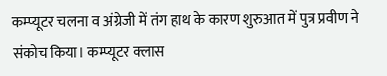कम्प्यूटर चलना व अंग्रेजी में तंग हाथ के कारण शुरुआत में पुत्र प्रवीण ने संकोच किया। कम्प्यूटर क्लास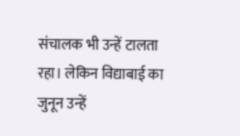संचालक भी उन्हें टालता रहा। लेकिन विद्याबाई का जुनून उन्हें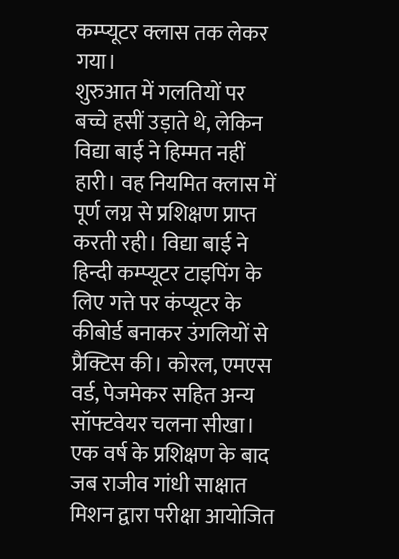कम्प्यूटर क्लास तक लेकर गया।
शुरुआत में गलतियों पर बच्चे हसीं उड़ाते थे, लेकिन विद्या बाई ने हिम्मत नहीं हारी। वह नियमित क्लास में पूर्ण लग्न से प्रशिक्षण प्राप्त करती रही। विद्या बाई ने हिन्दी कम्प्यूटर टाइपिंग के लिए गत्ते पर कंप्यूटर के कीबोर्ड बनाकर उंगलियों से प्रैक्टिस की। कोरल, एमएस वर्ड, पेजमेकर सहित अन्य सॉफ्टवेयर चलना सीखा। एक वर्ष के प्रशिक्षण के बाद जब राजीव गांधी साक्षात मिशन द्वारा परीक्षा आयोजित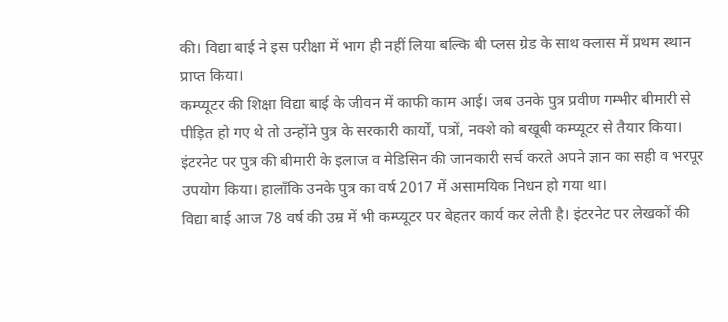की। विद्या बाई ने इस परीक्षा में भाग ही नहीं लिया बल्कि बी प्लस ग्रेड के साथ क्लास में प्रथम स्थान प्राप्त किया।
कम्प्यूटर की शिक्षा विद्या बाई के जीवन में काफी काम आई। जब उनके पुत्र प्रवीण गम्भीर बीमारी से पीड़ित हो गए थे तो उन्होंने पुत्र के सरकारी कार्यों, पत्रों, नक्शे को बखूबी कम्प्यूटर से तैयार किया। इंटरनेट पर पुत्र की बीमारी के इलाज व मेडिसिन की जानकारी सर्च करते अपने ज्ञान का सही व भरपूर उपयोग किया। हालाँकि उनके पुत्र का वर्ष 2017 में असामयिक निधन हो गया था।
विद्या बाई आज 78 वर्ष की उम्र में भी कम्प्यूटर पर बेहतर कार्य कर लेती है। इंटरनेट पर लेखकों की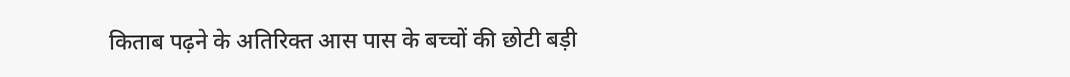किताब पढ़ने के अतिरिक्त आस पास के बच्चों की छोटी बड़ी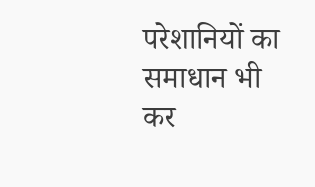परेशानियों का समाधान भी कर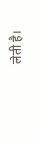लेती है।